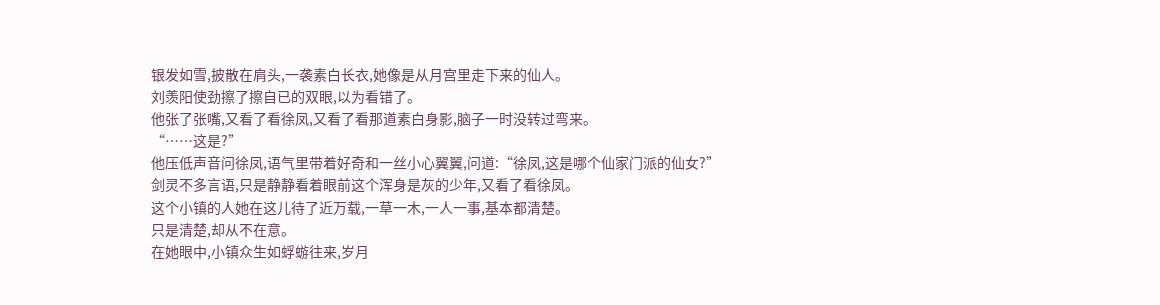银发如雪,披散在肩头,一袭素白长衣,她像是从月宫里走下来的仙人。
刘羡阳使劲擦了擦自已的双眼,以为看错了。
他张了张嘴,又看了看徐凤,又看了看那道素白身影,脑子一时没转过弯来。
“……这是?”
他压低声音问徐凤,语气里带着好奇和一丝小心翼翼,问道:“徐凤,这是哪个仙家门派的仙女?”
剑灵不多言语,只是静静看着眼前这个浑身是灰的少年,又看了看徐凤。
这个小镇的人她在这儿待了近万载,一草一木,一人一事,基本都清楚。
只是清楚,却从不在意。
在她眼中,小镇众生如蜉蝣往来,岁月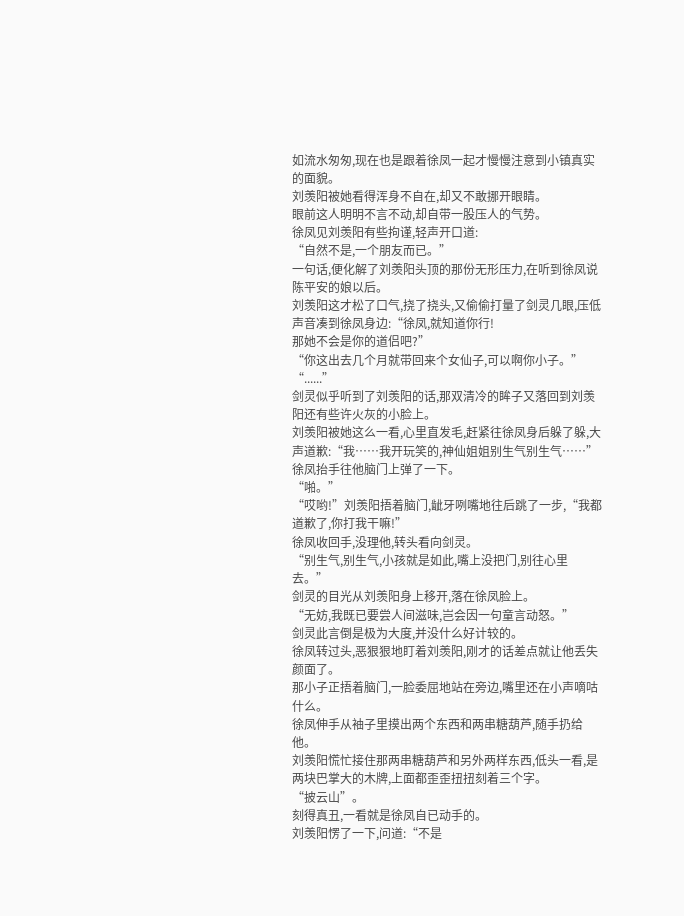如流水匆匆,现在也是跟着徐凤一起才慢慢注意到小镇真实的面貌。
刘羡阳被她看得浑身不自在,却又不敢挪开眼睛。
眼前这人明明不言不动,却自带一股压人的气势。
徐凤见刘羡阳有些拘谨,轻声开口道:
“自然不是,一个朋友而已。”
一句话,便化解了刘羡阳头顶的那份无形压力,在听到徐凤说陈平安的娘以后。
刘羡阳这才松了口气,挠了挠头,又偷偷打量了剑灵几眼,压低声音凑到徐凤身边:“徐凤,就知道你行!
那她不会是你的道侣吧?”
“你这出去几个月就带回来个女仙子,可以啊你小子。”
“......”
剑灵似乎听到了刘羡阳的话,那双清冷的眸子又落回到刘羡阳还有些许火灰的小脸上。
刘羡阳被她这么一看,心里直发毛,赶紧往徐凤身后躲了躲,大声道歉:“我……我开玩笑的,神仙姐姐别生气别生气……”
徐凤抬手往他脑门上弹了一下。
“啪。”
“哎哟!”刘羡阳捂着脑门,龇牙咧嘴地往后跳了一步,“我都道歉了,你打我干嘛!”
徐凤收回手,没理他,转头看向剑灵。
“别生气,别生气,小孩就是如此,嘴上没把门,别往心里去。”
剑灵的目光从刘羡阳身上移开,落在徐凤脸上。
“无妨,我既已要尝人间滋味,岂会因一句童言动怒。”
剑灵此言倒是极为大度,并没什么好计较的。
徐凤转过头,恶狠狠地盯着刘羡阳,刚才的话差点就让他丢失颜面了。
那小子正捂着脑门,一脸委屈地站在旁边,嘴里还在小声嘀咕什么。
徐凤伸手从袖子里摸出两个东西和两串糖葫芦,随手扔给他。
刘羡阳慌忙接住那两串糖葫芦和另外两样东西,低头一看,是两块巴掌大的木牌,上面都歪歪扭扭刻着三个字。
“披云山”。
刻得真丑,一看就是徐凤自已动手的。
刘羡阳愣了一下,问道:“不是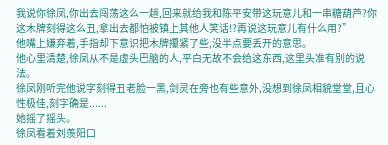我说你徐凤,你出去闯荡这么一趟,回来就给我和陈平安带这玩意儿和一串糖葫芦?你这木牌刻得这么丑,拿出去都怕被镇上其他人笑话!?再说这玩意儿有什么用?”
他嘴上嫌弃着,手指却下意识把木牌攥紧了些,没半点要丢开的意思。
他心里清楚,徐凤从不是虚头巴脑的人,平白无故不会给这东西,这里头准有别的说法。
徐凤刚听完他说字刻得丑老脸一黑,剑灵在旁也有些意外,没想到徐凤相貌堂堂,且心性极佳,刻字确是......
她摇了摇头。
徐凤看着刘羡阳口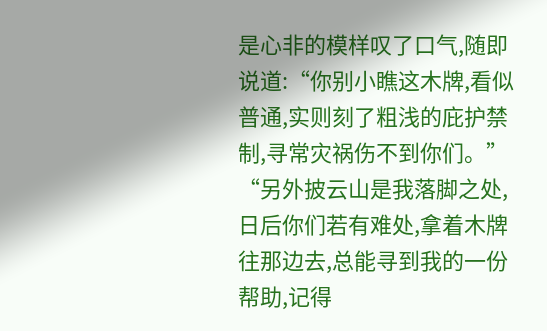是心非的模样叹了口气,随即说道:“你别小瞧这木牌,看似普通,实则刻了粗浅的庇护禁制,寻常灾祸伤不到你们。”
“另外披云山是我落脚之处,日后你们若有难处,拿着木牌往那边去,总能寻到我的一份帮助,记得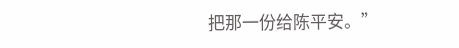把那一份给陈平安。”